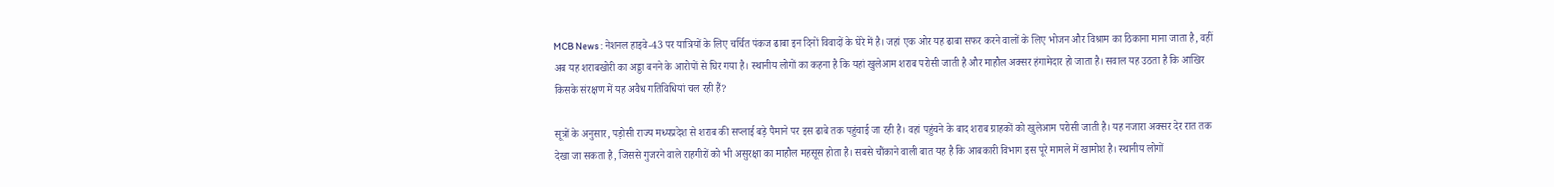MCB News : नेशनल हाइवे-43 पर यात्रियों के लिए चर्चित पंकज ढाबा इन दिनों विवादों के घेरे में है। जहां एक ओर यह ढाबा सफर करने वालों के लिए भोजन और विश्राम का ठिकाना माना जाता है, वहीं अब यह शराबखोरी का अड्डा बनने के आरोपों से घिर गया है। स्थानीय लोगों का कहना है कि यहां खुलेआम शराब परोसी जाती है और माहौल अक्सर हंगामेदार हो जाता है। सवाल यह उठता है कि आखिर किसके संरक्षण में यह अवैध गतिविधियां चल रही हैं?

सूत्रों के अनुसार, पड़ोसी राज्य मध्यप्रदेश से शराब की सप्लाई बड़े पैमाने पर इस ढाबे तक पहुंचाई जा रही है। वहां पहुंचने के बाद शराब ग्राहकों को खुलेआम परोसी जाती है। यह नजारा अक्सर देर रात तक देखा जा सकता है, जिससे गुजरने वाले राहगीरों को भी असुरक्षा का माहौल महसूस होता है। सबसे चौंकाने वाली बात यह है कि आबकारी विभाग इस पूरे मामले में खामोश है। स्थानीय लोगों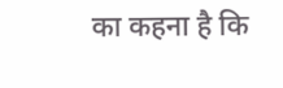का कहना है कि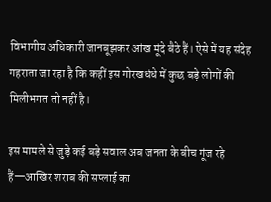विभागीय अधिकारी जानबूझकर आंख मूंदे बैठे हैं। ऐसे में यह संदेह गहराता जा रहा है कि कहीं इस गोरखधंधे में कुछ बड़े लोगों की मिलीभगत तो नहीं है।

इस मामले से जुड़े कई बड़े सवाल अब जनता के बीच गूंज रहे हैं—आखिर शराब की सप्लाई का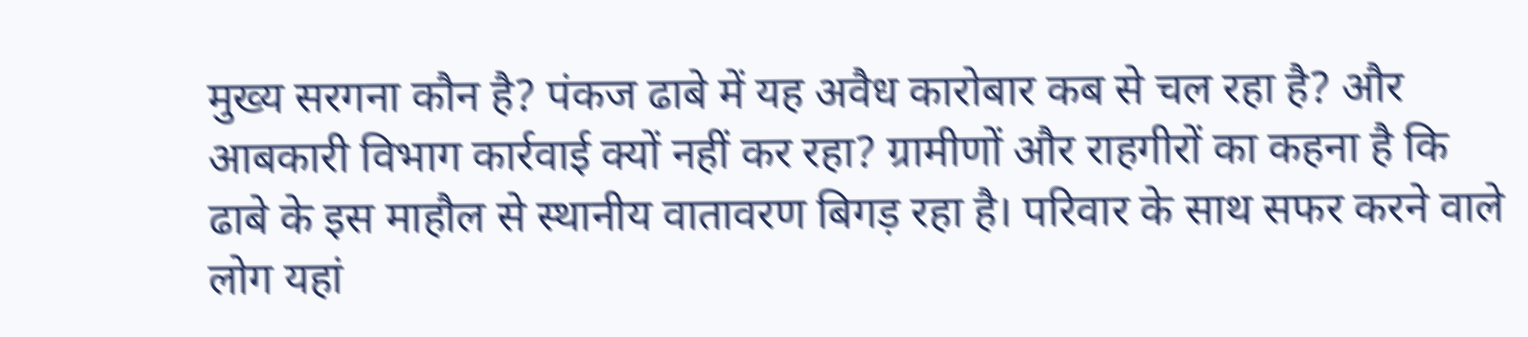मुख्य सरगना कौन है? पंकज ढाबे में यह अवैध कारोबार कब से चल रहा है? और आबकारी विभाग कार्रवाई क्यों नहीं कर रहा? ग्रामीणों और राहगीरों का कहना है कि ढाबे के इस माहौल से स्थानीय वातावरण बिगड़ रहा है। परिवार के साथ सफर करने वाले लोग यहां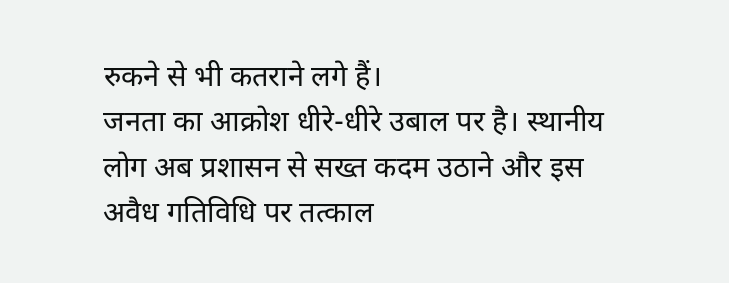रुकने से भी कतराने लगे हैं।
जनता का आक्रोश धीरे-धीरे उबाल पर है। स्थानीय लोग अब प्रशासन से सख्त कदम उठाने और इस अवैध गतिविधि पर तत्काल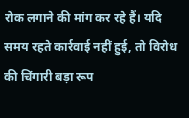रोक लगाने की मांग कर रहे हैं। यदि समय रहते कार्रवाई नहीं हुई, तो विरोध की चिंगारी बड़ा रूप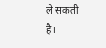ले सकती है।